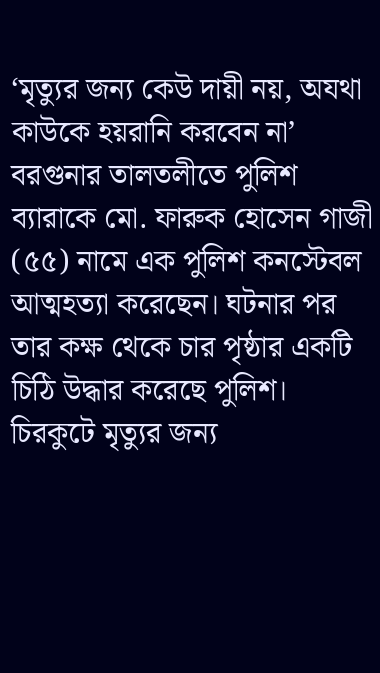‘মৃত্যুর জন্য কেউ দায়ী নয়, অযথা কাউকে হয়রানি করবেন না’
বরগুনার তালতলীতে পুলিশ ব্যারাকে মো. ফারুক হোসেন গাজী (৫৫) নামে এক পুলিশ কনস্টেবল আত্মহত্যা করেছেন। ঘটনার পর তার কক্ষ থেকে চার পৃষ্ঠার একটি চিঠি উদ্ধার করেছে পুলিশ। চিরকুটে মৃত্যুর জন্য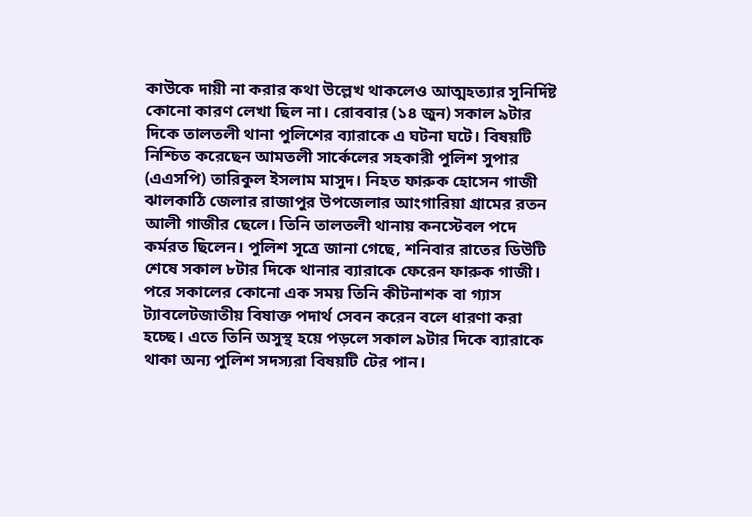কাউকে দায়ী না করার কথা উল্লেখ থাকলেও আত্মহত্যার সুনির্দিষ্ট কোনো কারণ লেখা ছিল না। রোববার (১৪ জুন) সকাল ৯টার দিকে তালতলী থানা পুলিশের ব্যারাকে এ ঘটনা ঘটে। বিষয়টি নিশ্চিত করেছেন আমতলী সার্কেলের সহকারী পুলিশ সুপার (এএসপি) তারিকুল ইসলাম মাসুদ। নিহত ফারুক হোসেন গাজী ঝালকাঠি জেলার রাজাপুর উপজেলার আংগারিয়া গ্রামের রতন আলী গাজীর ছেলে। তিনি তালতলী থানায় কনস্টেবল পদে কর্মরত ছিলেন। পুলিশ সূত্রে জানা গেছে, শনিবার রাতের ডিউটি শেষে সকাল ৮টার দিকে থানার ব্যারাকে ফেরেন ফারুক গাজী। পরে সকালের কোনো এক সময় তিনি কীটনাশক বা গ্যাস ট্যাবলেটজাতীয় বিষাক্ত পদার্থ সেবন করেন বলে ধারণা করা হচ্ছে। এতে তিনি অসুস্থ হয়ে পড়লে সকাল ৯টার দিকে ব্যারাকে থাকা অন্য পুলিশ সদস্যরা বিষয়টি টের পান।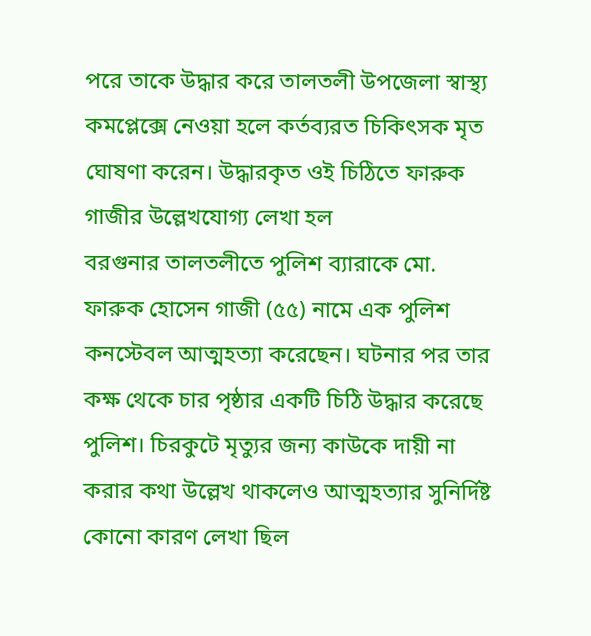পরে তাকে উদ্ধার করে তালতলী উপজেলা স্বাস্থ্য কমপ্লেক্সে নেওয়া হলে কর্তব্যরত চিকিৎসক মৃত ঘোষণা করেন। উদ্ধারকৃত ওই চিঠিতে ফারুক গাজীর উল্লেখযোগ্য লেখা হল
বরগুনার তালতলীতে পুলিশ ব্যারাকে মো. ফারুক হোসেন গাজী (৫৫) নামে এক পুলিশ কনস্টেবল আত্মহত্যা করেছেন। ঘটনার পর তার কক্ষ থেকে চার পৃষ্ঠার একটি চিঠি উদ্ধার করেছে পুলিশ। চিরকুটে মৃত্যুর জন্য কাউকে দায়ী না করার কথা উল্লেখ থাকলেও আত্মহত্যার সুনির্দিষ্ট কোনো কারণ লেখা ছিল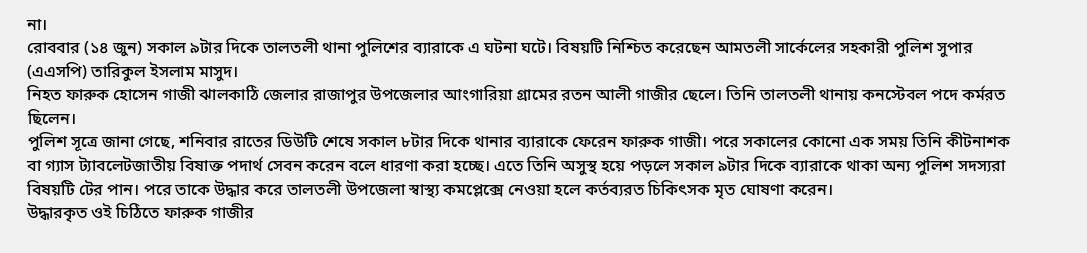না।
রোববার (১৪ জুন) সকাল ৯টার দিকে তালতলী থানা পুলিশের ব্যারাকে এ ঘটনা ঘটে। বিষয়টি নিশ্চিত করেছেন আমতলী সার্কেলের সহকারী পুলিশ সুপার (এএসপি) তারিকুল ইসলাম মাসুদ।
নিহত ফারুক হোসেন গাজী ঝালকাঠি জেলার রাজাপুর উপজেলার আংগারিয়া গ্রামের রতন আলী গাজীর ছেলে। তিনি তালতলী থানায় কনস্টেবল পদে কর্মরত ছিলেন।
পুলিশ সূত্রে জানা গেছে, শনিবার রাতের ডিউটি শেষে সকাল ৮টার দিকে থানার ব্যারাকে ফেরেন ফারুক গাজী। পরে সকালের কোনো এক সময় তিনি কীটনাশক বা গ্যাস ট্যাবলেটজাতীয় বিষাক্ত পদার্থ সেবন করেন বলে ধারণা করা হচ্ছে। এতে তিনি অসুস্থ হয়ে পড়লে সকাল ৯টার দিকে ব্যারাকে থাকা অন্য পুলিশ সদস্যরা বিষয়টি টের পান। পরে তাকে উদ্ধার করে তালতলী উপজেলা স্বাস্থ্য কমপ্লেক্সে নেওয়া হলে কর্তব্যরত চিকিৎসক মৃত ঘোষণা করেন।
উদ্ধারকৃত ওই চিঠিতে ফারুক গাজীর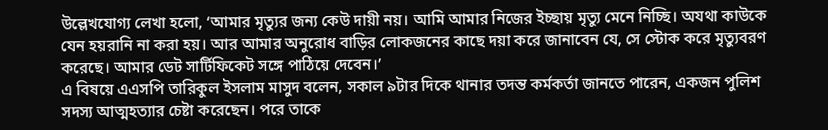উল্লেখযোগ্য লেখা হলো, ‘আমার মৃত্যুর জন্য কেউ দায়ী নয়। আমি আমার নিজের ইচ্ছায় মৃত্যু মেনে নিচ্ছি। অযথা কাউকে যেন হয়রানি না করা হয়। আর আমার অনুরোধ বাড়ির লোকজনের কাছে দয়া করে জানাবেন যে, সে স্টোক করে মৃত্যুবরণ করেছে। আমার ডেট সার্টিফিকেট সঙ্গে পাঠিয়ে দেবেন।’
এ বিষয়ে এএসপি তারিকুল ইসলাম মাসুদ বলেন, সকাল ৯টার দিকে থানার তদন্ত কর্মকর্তা জানতে পারেন, একজন পুলিশ সদস্য আত্মহত্যার চেষ্টা করেছেন। পরে তাকে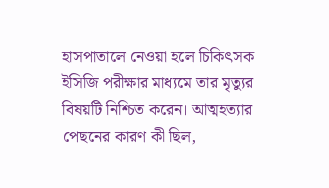হাসপাতালে নেওয়া হলে চিকিৎসক ইসিজি পরীক্ষার মাধ্যমে তার মৃত্যুর বিষয়টি নিশ্চিত করেন। আত্মহত্যার পেছনের কারণ কী ছিল,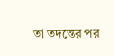তা তদন্তের পর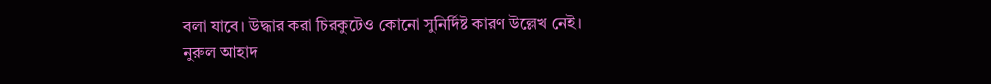বলা যাবে। উদ্ধার করা চিরকুটেও কোনো সুনির্দিষ্ট কারণ উল্লেখ নেই।
নুরুল আহাদ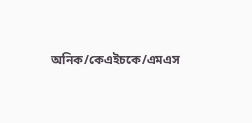অনিক/কেএইচকে/এমএস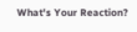What's Your Reaction?